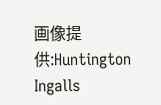画像提供:Huntington Ingalls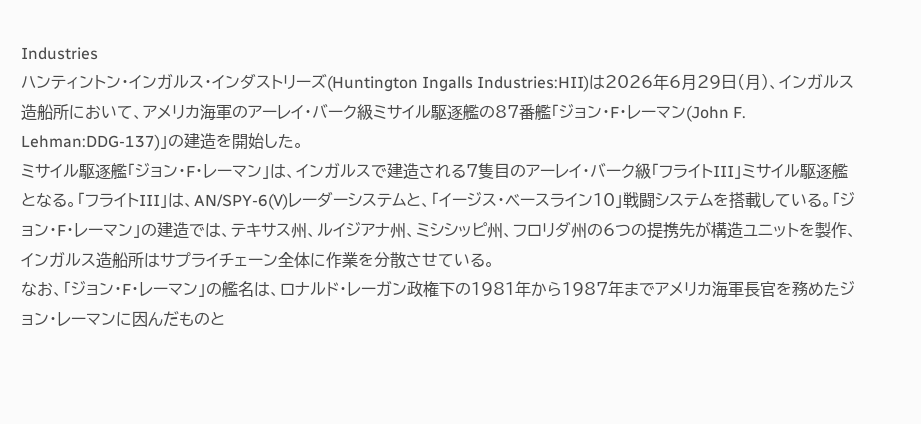Industries
ハンティントン・インガルス・インダストリーズ(Huntington Ingalls Industries:HII)は2026年6月29日(月)、インガルス造船所において、アメリカ海軍のアーレイ・バーク級ミサイル駆逐艦の87番艦「ジョン・F・レーマン(John F. Lehman:DDG-137)」の建造を開始した。
ミサイル駆逐艦「ジョン・F・レーマン」は、インガルスで建造される7隻目のアーレイ・バーク級「フライトIII」ミサイル駆逐艦となる。「フライトIII」は、AN/SPY-6(V)レーダーシステムと、「イージス・ベースライン10」戦闘システムを搭載している。「ジョン・F・レーマン」の建造では、テキサス州、ルイジアナ州、ミシシッピ州、フロリダ州の6つの提携先が構造ユニットを製作、インガルス造船所はサプライチェーン全体に作業を分散させている。
なお、「ジョン・F・レーマン」の艦名は、ロナルド・レーガン政権下の1981年から1987年までアメリカ海軍長官を務めたジョン・レーマンに因んだものと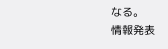なる。
情報発表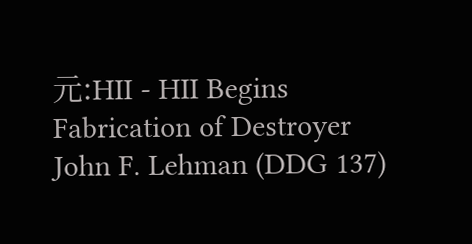元:HII - HII Begins Fabrication of Destroyer John F. Lehman (DDG 137)